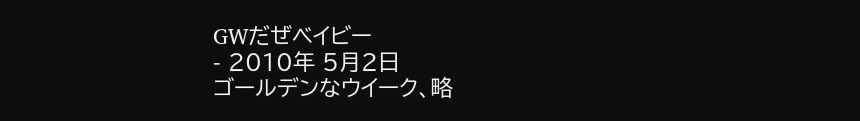GWだぜベイビー
- 2010年 5月2日
ゴールデンなウイーク、略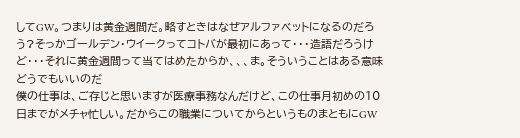してGW。つまりは黄金週間だ。略すときはなぜアルファベットになるのだろう?そっかゴールデン・ウイークってコトバが最初にあって・・・造語だろうけど・・・それに黄金週間って当てはめたからか、、、ま。そういうことはある意味どうでもいいのだ
僕の仕事は、ご存じと思いますが医療事務なんだけど、この仕事月初めの10日までがメチャ忙しい。だからこの職業についてからというものまともにGW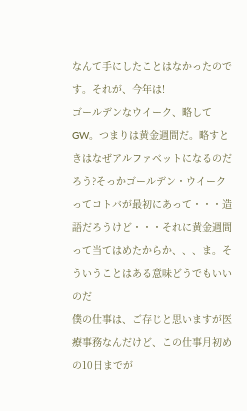なんて手にしたことはなかったのです。それが、今年は!
ゴールデンなウイーク、略してGW。つまりは黄金週間だ。略すときはなぜアルファベットになるのだろう?そっかゴールデン・ウイークってコトバが最初にあって・・・造語だろうけど・・・それに黄金週間って当てはめたからか、、、ま。そういうことはある意味どうでもいいのだ
僕の仕事は、ご存じと思いますが医療事務なんだけど、この仕事月初めの10日までが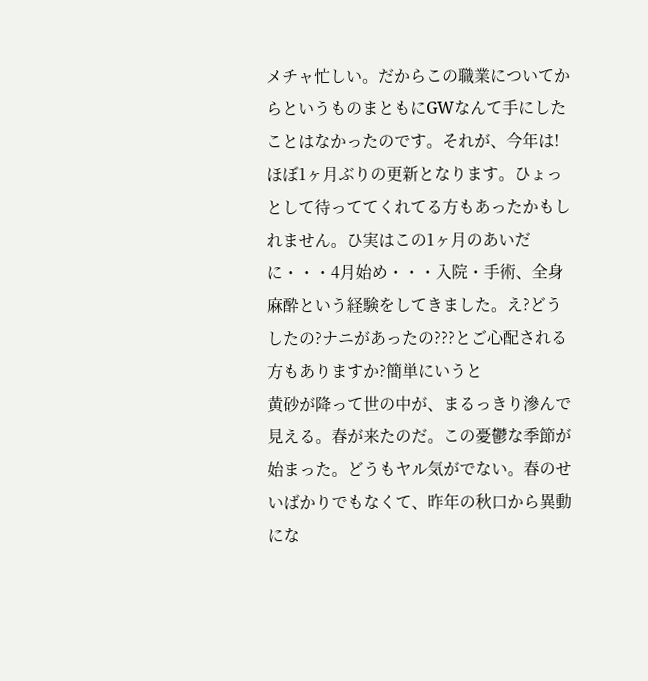メチャ忙しい。だからこの職業についてからというものまともにGWなんて手にしたことはなかったのです。それが、今年は!
ほぼ1ヶ月ぶりの更新となります。ひょっとして待っててくれてる方もあったかもしれません。ひ実はこの1ヶ月のあいだに・・・4月始め・・・入院・手術、全身麻酔という経験をしてきました。え?どうしたの?ナニがあったの???とご心配される方もありますか?簡単にいうと
黄砂が降って世の中が、まるっきり滲んで見える。春が来たのだ。この憂鬱な季節が始まった。どうもヤル気がでない。春のせいばかりでもなくて、昨年の秋口から異動にな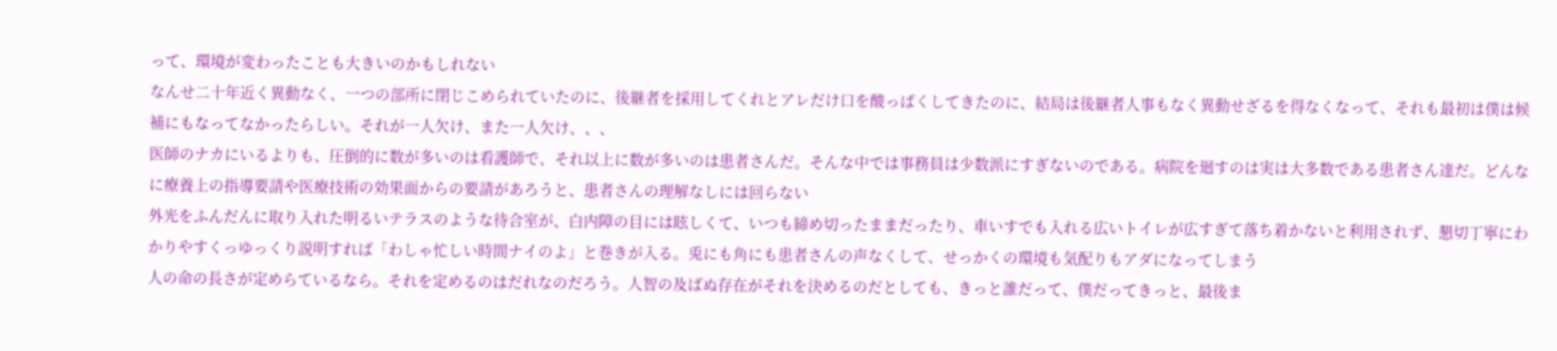って、環境が変わったことも大きいのかもしれない
なんせ二十年近く異動なく、一つの部所に閉じこめられていたのに、後継者を採用してくれとアレだけ口を酸っぱくしてきたのに、結局は後継者人事もなく異動せざるを得なくなって、それも最初は僕は候補にもなってなかったらしい。それが一人欠け、また一人欠け、、、
医師のナカにいるよりも、圧倒的に数が多いのは看護師で、それ以上に数が多いのは患者さんだ。そんな中では事務員は少数派にすぎないのである。病院を廻すのは実は大多数である患者さん達だ。どんなに療養上の指導要請や医療技術の効果面からの要請があろうと、患者さんの理解なしには回らない
外光をふんだんに取り入れた明るいテラスのような待合室が、白内障の目には眩しくて、いつも締め切ったままだったり、車いすでも入れる広いトイレが広すぎて落ち着かないと利用されず、懇切丁寧にわかりやすくっゆっくり説明すれば「わしゃ忙しい時間ナイのよ」と巻きが入る。兎にも角にも患者さんの声なくして、せっかくの環境も気配りもアダになってしまう
人の命の長さが定めらているなら。それを定めるのはだれなのだろう。人智の及ばぬ存在がそれを決めるのだとしても、きっと誰だって、僕だってきっと、最後ま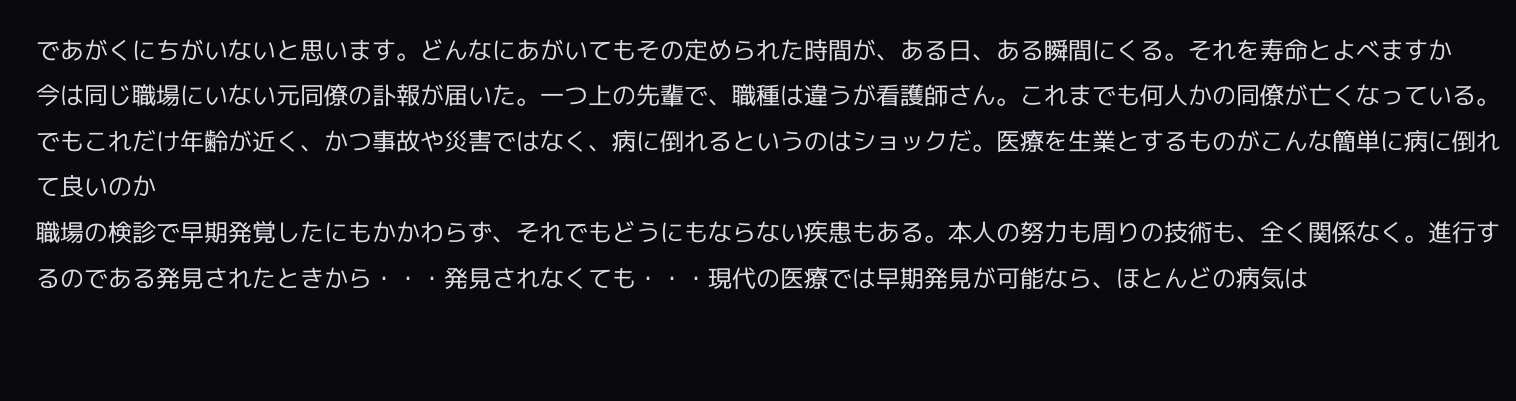であがくにちがいないと思います。どんなにあがいてもその定められた時間が、ある日、ある瞬間にくる。それを寿命とよべますか
今は同じ職場にいない元同僚の訃報が届いた。一つ上の先輩で、職種は違うが看護師さん。これまでも何人かの同僚が亡くなっている。でもこれだけ年齢が近く、かつ事故や災害ではなく、病に倒れるというのはショックだ。医療を生業とするものがこんな簡単に病に倒れて良いのか
職場の検診で早期発覚したにもかかわらず、それでもどうにもならない疾患もある。本人の努力も周りの技術も、全く関係なく。進行するのである発見されたときから・・・発見されなくても・・・現代の医療では早期発見が可能なら、ほとんどの病気は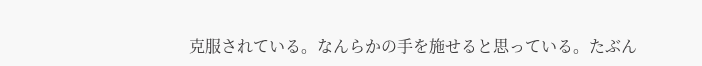克服されている。なんらかの手を施せると思っている。たぶん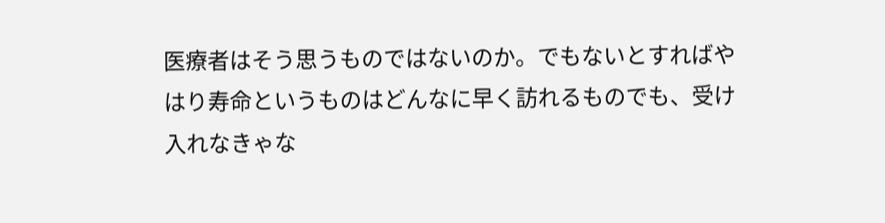医療者はそう思うものではないのか。でもないとすればやはり寿命というものはどんなに早く訪れるものでも、受け入れなきゃな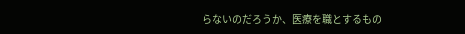らないのだろうか、医療を職とするもの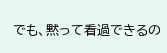でも、黙って看過できるの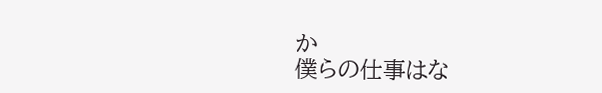か
僕らの仕事はな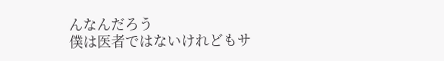んなんだろう
僕は医者ではないけれどもサ